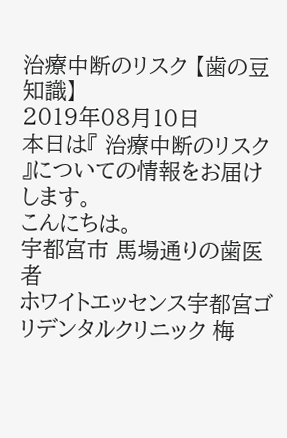治療中断のリスク 【歯の豆知識】
2019年08月10日
本日は『 治療中断のリスク 』についての情報をお届けします。
こんにちは。
宇都宮市 馬場通りの歯医者
ホワイトエッセンス宇都宮ゴリデンタルクリニック 梅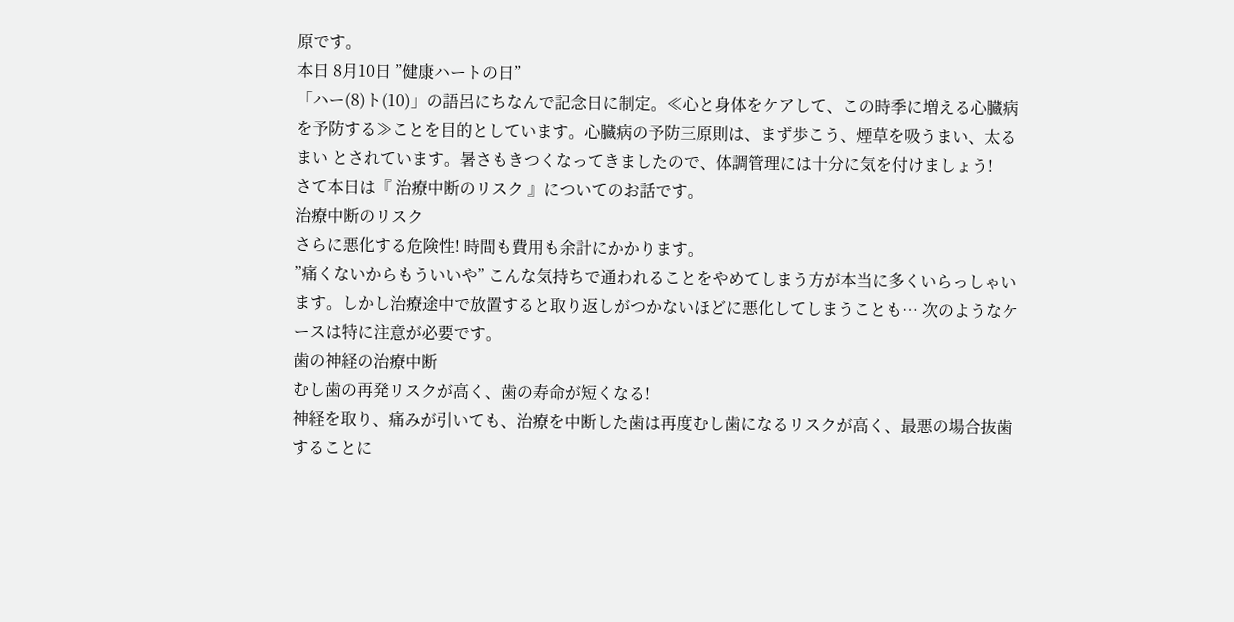原です。
本日 8月10日 ”健康ハートの日”
「ハー(8)ト(10)」の語呂にちなんで記念日に制定。≪心と身体をケアして、この時季に増える心臓病を予防する≫ことを目的としています。心臓病の予防三原則は、まず歩こう、煙草を吸うまい、太るまい とされています。暑さもきつくなってきましたので、体調管理には十分に気を付けましょう!
さて本日は『 治療中断のリスク 』についてのお話です。
治療中断のリスク
さらに悪化する危険性! 時間も費用も余計にかかります。
”痛くないからもういいや” こんな気持ちで通われることをやめてしまう方が本当に多くいらっしゃいます。しかし治療途中で放置すると取り返しがつかないほどに悪化してしまうことも… 次のようなケースは特に注意が必要です。
歯の神経の治療中断
むし歯の再発リスクが高く、歯の寿命が短くなる!
神経を取り、痛みが引いても、治療を中断した歯は再度むし歯になるリスクが高く、最悪の場合抜歯することに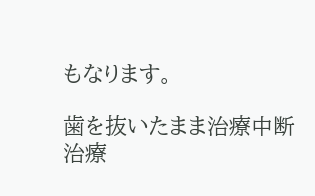もなります。

歯を抜いたまま治療中断
治療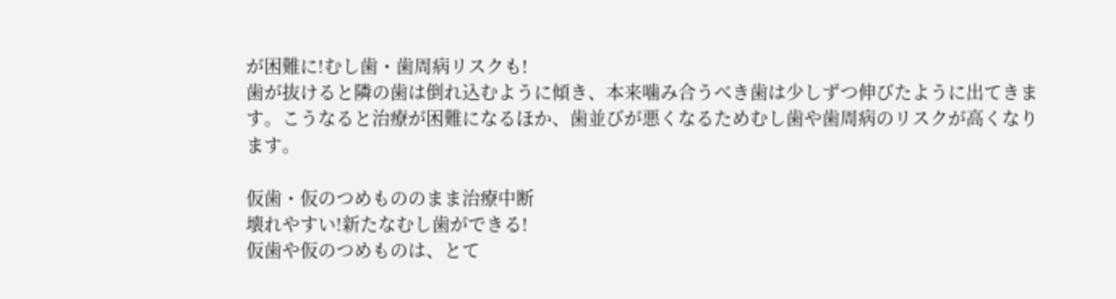が困難に!むし歯・歯周病リスクも!
歯が抜けると隣の歯は倒れ込むように傾き、本来噛み合うべき歯は少しずつ伸びたように出てきます。こうなると治療が困難になるほか、歯並びが悪くなるためむし歯や歯周病のリスクが高くなります。

仮歯・仮のつめもののまま治療中断
壊れやすい!新たなむし歯ができる!
仮歯や仮のつめものは、とて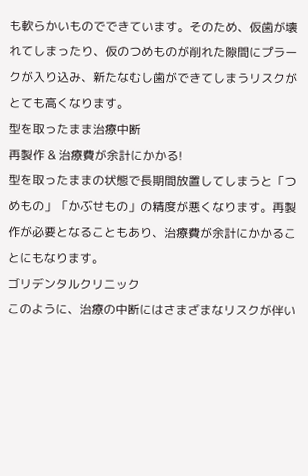も軟らかいものでできています。そのため、仮歯が壊れてしまったり、仮のつめものが削れた隙間にプラークが入り込み、新たなむし歯ができてしまうリスクがとても高くなります。
型を取ったまま治療中断
再製作 & 治療費が余計にかかる!
型を取ったままの状態で長期間放置してしまうと「つめもの」「かぶせもの」の精度が悪くなります。再製作が必要となることもあり、治療費が余計にかかることにもなります。
ゴリデンタルクリニック
このように、治療の中断にはさまざまなリスクが伴い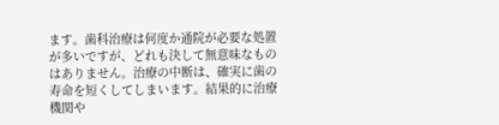ます。歯科治療は何度か通院が必要な処置が多いですが、どれも決して無意味なものはありません。治療の中断は、確実に歯の寿命を短くしてしまいます。結果的に治療機関や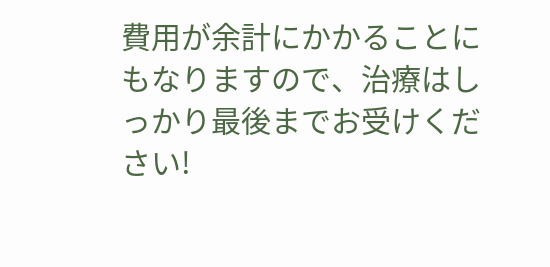費用が余計にかかることにもなりますので、治療はしっかり最後までお受けください!